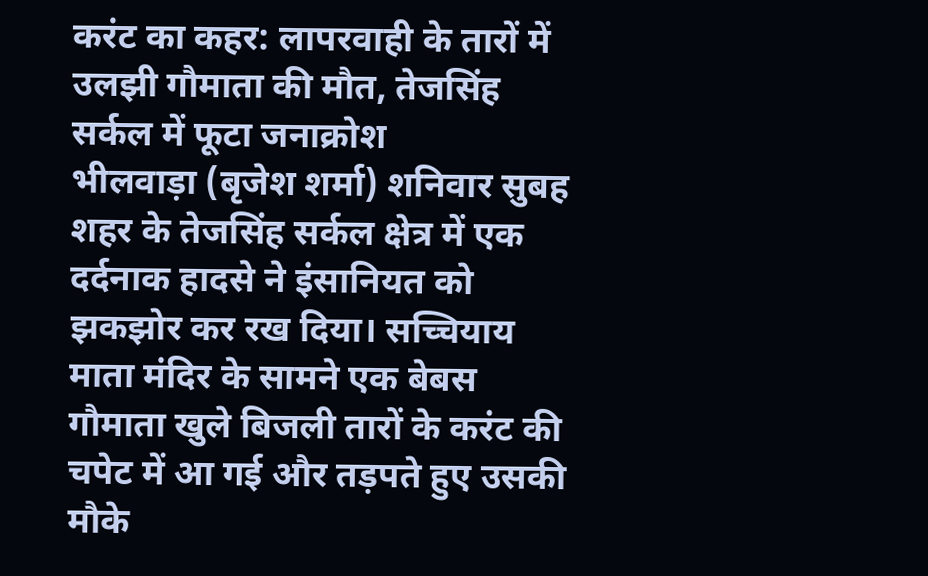करंट का कहर: लापरवाही के तारों में उलझी गौमाता की मौत, तेजसिंह सर्कल में फूटा जनाक्रोश
भीलवाड़ा (बृजेश शर्मा) शनिवार सुबह शहर के तेजसिंह सर्कल क्षेत्र में एक दर्दनाक हादसे ने इंसानियत को झकझोर कर रख दिया। सच्चियाय माता मंदिर के सामने एक बेबस गौमाता खुले बिजली तारों के करंट की चपेट में आ गई और तड़पते हुए उसकी मौके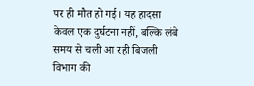पर ही मौत हो गई। यह हादसा केवल एक दुर्घटना नहीं, बल्कि लंबे समय से चली आ रही बिजली विभाग की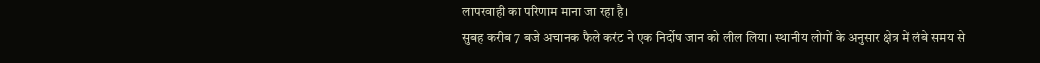लापरवाही का परिणाम माना जा रहा है।
सुबह करीब 7 बजे अचानक फैले करंट ने एक निर्दोष जान को लील लिया। स्थानीय लोगों के अनुसार क्षेत्र में लंबे समय से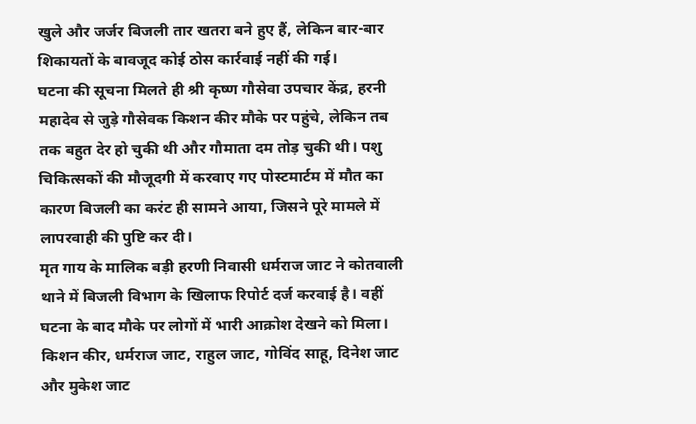खुले और जर्जर बिजली तार खतरा बने हुए हैं, लेकिन बार-बार शिकायतों के बावजूद कोई ठोस कार्रवाई नहीं की गई।
घटना की सूचना मिलते ही श्री कृष्ण गौसेवा उपचार केंद्र, हरनी महादेव से जुड़े गौसेवक किशन कीर मौके पर पहुंचे, लेकिन तब तक बहुत देर हो चुकी थी और गौमाता दम तोड़ चुकी थी। पशु चिकित्सकों की मौजूदगी में करवाए गए पोस्टमार्टम में मौत का कारण बिजली का करंट ही सामने आया, जिसने पूरे मामले में लापरवाही की पुष्टि कर दी।
मृत गाय के मालिक बड़ी हरणी निवासी धर्मराज जाट ने कोतवाली थाने में बिजली विभाग के खिलाफ रिपोर्ट दर्ज करवाई है। वहीं घटना के बाद मौके पर लोगों में भारी आक्रोश देखने को मिला। किशन कीर, धर्मराज जाट, राहुल जाट, गोविंद साहू, दिनेश जाट और मुकेश जाट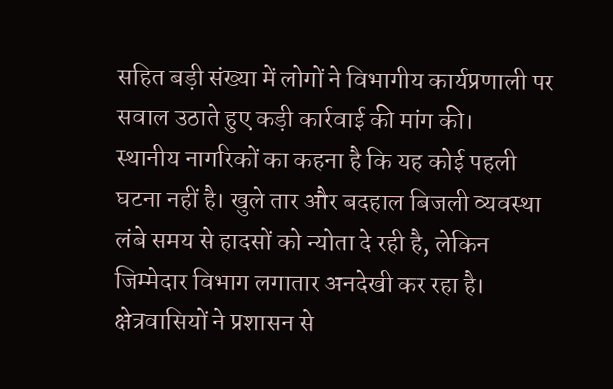सहित बड़ी संख्या में लोगों ने विभागीय कार्यप्रणाली पर सवाल उठाते हुए कड़ी कार्रवाई की मांग की।
स्थानीय नागरिकों का कहना है कि यह कोई पहली घटना नहीं है। खुले तार और बदहाल बिजली व्यवस्था लंबे समय से हादसों को न्योता दे रही है, लेकिन जिम्मेदार विभाग लगातार अनदेखी कर रहा है।
क्षेत्रवासियों ने प्रशासन से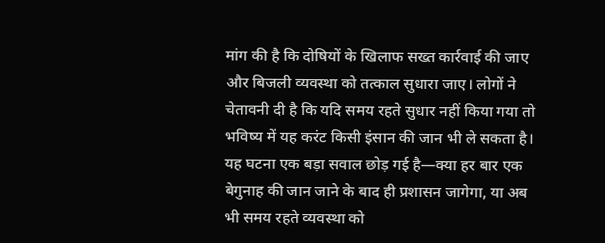मांग की है कि दोषियों के खिलाफ सख्त कार्रवाई की जाए और बिजली व्यवस्था को तत्काल सुधारा जाए। लोगों ने चेतावनी दी है कि यदि समय रहते सुधार नहीं किया गया तो भविष्य में यह करंट किसी इंसान की जान भी ले सकता है।
यह घटना एक बड़ा सवाल छोड़ गई है—क्या हर बार एक बेगुनाह की जान जाने के बाद ही प्रशासन जागेगा, या अब भी समय रहते व्यवस्था को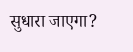सुधारा जाएगा?